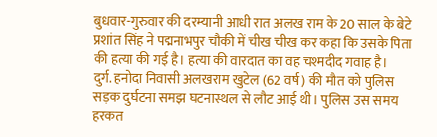बुधवार-गुरुवार की दरम्यानी आधी रात अलख राम के 20 साल के बेटे प्रशांत सिंह ने पद्मनाभपुर चौकी में चीख चीख कर कहा कि उसके पिता की हत्या की गई है। हत्या की वारदात का वह चश्मदीद गवाह है।
दुर्ग. हनोदा निवासी अलखराम खुटेल (62 वर्ष) की मौत को पुलिस सड़क दुर्घटना समझ घटनास्थल से लौट आई थी। पुलिस उस समय हरकत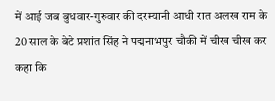में आई जब बुधवार-गुरुवार की दरम्यानी आधी रात अलख राम के 20 साल के बेटे प्रशांत सिंह ने पद्मनाभपुर चौकी में चीख चीख कर कहा कि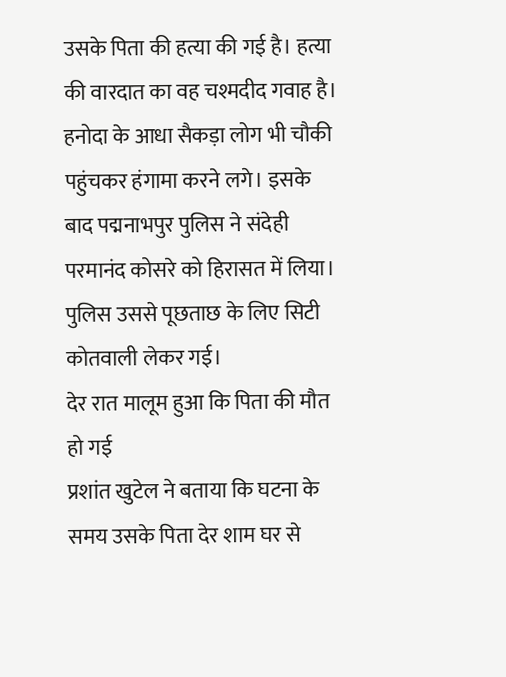उसके पिता की हत्या की गई है। हत्या की वारदात का वह चश्मदीद गवाह है। हनोदा के आधा सैकड़ा लोग भी चौकी पहुंचकर हंगामा करने लगे। इसके बाद पद्मनाभपुर पुलिस ने संदेही परमानंद कोसरे को हिरासत में लिया। पुलिस उससे पूछताछ के लिए सिटी कोतवाली लेकर गई।
देर रात मालूम हुआ कि पिता की मौत हो गई
प्रशांत खुटेल ने बताया कि घटना के समय उसके पिता देर शाम घर से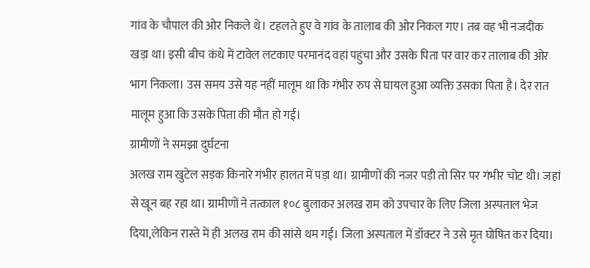गांव के चौपाल की ओर निकले थे। टहलते हुए वे गांव के तालाब की ओर निकल गए। तब वह भी नजदीक खड़ा था। इसी बीच कंधे में टावेल लटकाए परमानंद वहां पहुंचा और उसके पिता पर वार कर तालाब की ओर भाग निकला। उस समय उसे यह नहीं मालूम था कि गंभीर रुप से घायल हुआ व्यक्ति उसका पिता है। देर रात मालूम हुआ कि उसके पिता की मौत हो गई।
ग्रामीणों ने समझा दुर्घटना
अलख राम खुटेल सड़क किनारे गंभीर हालत में पड़ा था। ग्रामीणों की नजर पड़ी तो सिर पर गंभीर चोट थी। जहां से खून बह रहा था। ग्रामीणों ने तत्काल १०८ बुलाकर अलख राम को उपचार के लिए जिला अस्पताल भेज दिया,लेकिन रास्ते में ही अलख राम की सांसे थम गई। जिला अस्पताल में डॉक्टर ने उसे मृत घोषित कर दिया।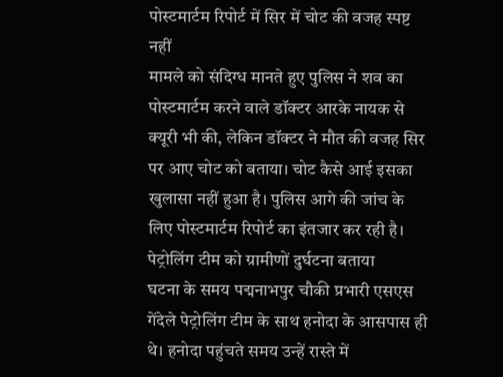पोस्टमार्टम रिपोर्ट में सिर में चोट की वजह स्पष्ट नहीं
मामले को संदिग्ध मानते हुए पुलिस ने शव का पोस्टमार्टम करने वाले डॉक्टर आरके नायक से क्यूरी भी की, लेकिन डॉक्टर ने मौत की वजह सिर पर आए चोट को बताया। चोट कैसे आई इसका खुलासा नहीं हुआ है। पुलिस आगे की जांच के लिए पोस्टमार्टम रिपोर्ट का इंतजार कर रही है।
पेट्रोलिंग टीम को ग्रामीणों दुर्घटना बताया
घटना के समय पद्मनाभपुर चौकी प्रभारी एसएस गेंदेले पेट्रोलिंग टीम के साथ हनोदा के आसपास ही थे। हनोदा पहुंचते समय उन्हें रास्ते में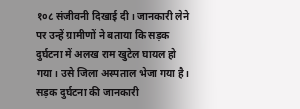१०८ संजीवनी दिखाई दी। जानकारी लेने पर उन्हें ग्रामीणों ने बताया कि सड़क दुर्घटना में अलख राम खुटेल घायल हो गया। उसे जिला अस्पताल भेजा गया है। सड़क दुर्घटना की जानकारी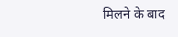मिलने के बाद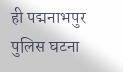ही पद्मनाभपुर पुलिस घटना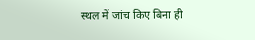स्थल में जांच किए बिना ही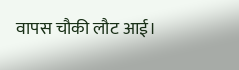वापस चौकी लौट आई।